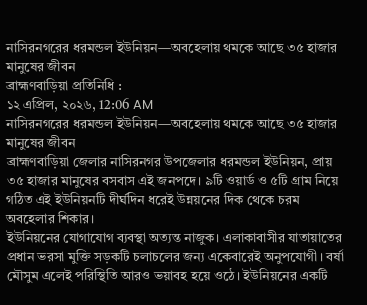নাসিরনগরের ধরমন্ডল ইউনিয়ন—অবহেলায় থমকে আছে ৩৫ হাজার মানুষের জীবন
ব্রাহ্মণবাড়িয়া প্রতিনিধি :
১২ এপ্রিল, ২০২৬, 12:06 AM
নাসিরনগরের ধরমন্ডল ইউনিয়ন—অবহেলায় থমকে আছে ৩৫ হাজার মানুষের জীবন
ব্রাহ্মণবাড়িয়া জেলার নাসিরনগর উপজেলার ধরমন্ডল ইউনিয়ন, প্রায় ৩৫ হাজার মানুষের বসবাস এই জনপদে। ৯টি ওয়ার্ড ও ৫টি গ্রাম নিয়ে গঠিত এই ইউনিয়নটি দীর্ঘদিন ধরেই উন্নয়নের দিক থেকে চরম অবহেলার শিকার।
ইউনিয়নের যোগাযোগ ব্যবস্থা অত্যন্ত নাজুক। এলাকাবাসীর যাতায়াতের প্রধান ভরসা মুক্তি সড়কটি চলাচলের জন্য একেবারেই অনুপযোগী। বর্ষা মৌসুম এলেই পরিস্থিতি আরও ভয়াবহ হয়ে ওঠে। ইউনিয়নের একটি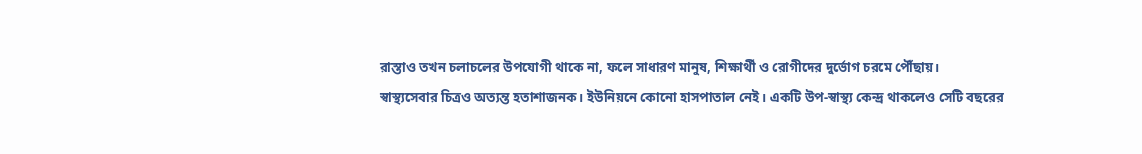রাস্তাও তখন চলাচলের উপযোগী থাকে না, ফলে সাধারণ মানুষ, শিক্ষার্থী ও রোগীদের দুর্ভোগ চরমে পৌঁছায়।
স্বাস্থ্যসেবার চিত্রও অত্যন্ত হতাশাজনক। ইউনিয়নে কোনো হাসপাতাল নেই। একটি উপ-স্বাস্থ্য কেন্দ্র থাকলেও সেটি বছরের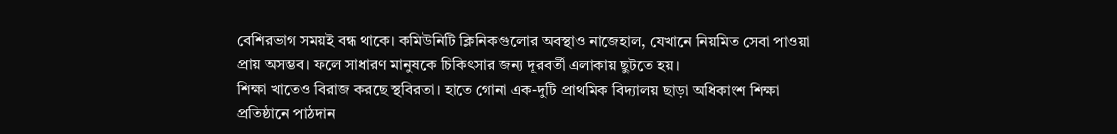বেশিরভাগ সময়ই বন্ধ থাকে। কমিউনিটি ক্লিনিকগুলোর অবস্থাও নাজেহাল, যেখানে নিয়মিত সেবা পাওয়া প্রায় অসম্ভব। ফলে সাধারণ মানুষকে চিকিৎসার জন্য দূরবর্তী এলাকায় ছুটতে হয়।
শিক্ষা খাতেও বিরাজ করছে স্থবিরতা। হাতে গোনা এক-দুটি প্রাথমিক বিদ্যালয় ছাড়া অধিকাংশ শিক্ষা প্রতিষ্ঠানে পাঠদান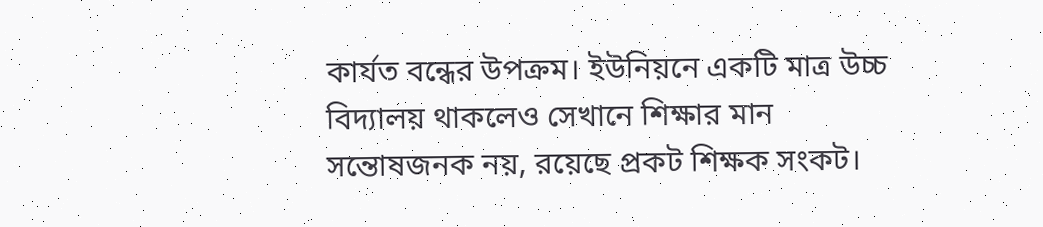কার্যত বন্ধের উপক্রম। ইউনিয়নে একটি মাত্র উচ্চ বিদ্যালয় থাকলেও সেখানে শিক্ষার মান সন্তোষজনক নয়, রয়েছে প্রকট শিক্ষক সংকট।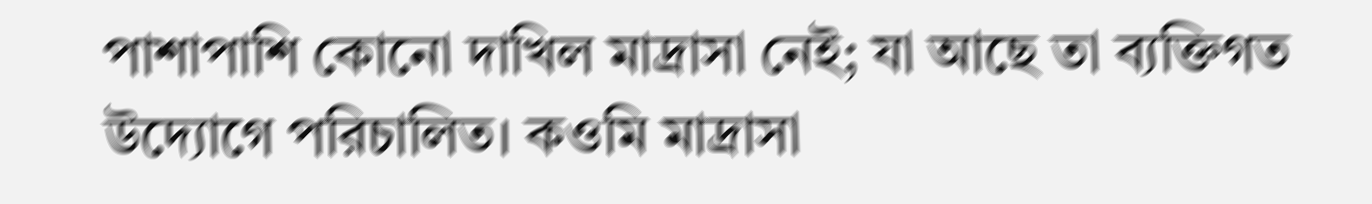পাশাপাশি কোনো দাখিল মাদ্রাসা নেই; যা আছে তা ব্যক্তিগত উদ্যোগে পরিচালিত। কওমি মাদ্রাসা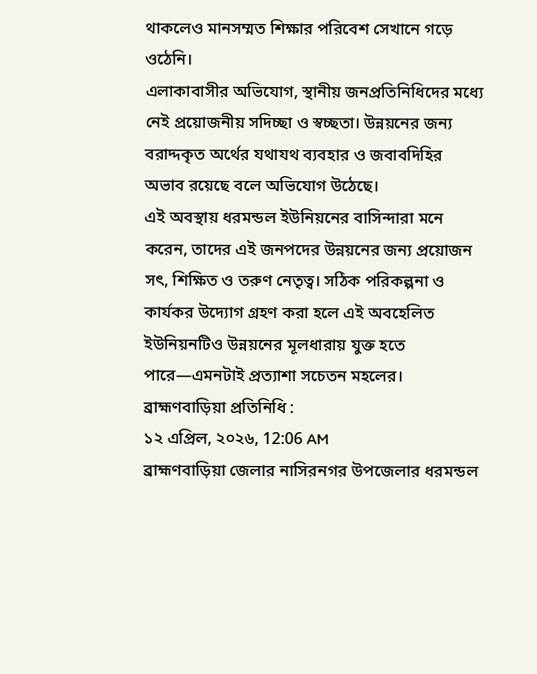থাকলেও মানসম্মত শিক্ষার পরিবেশ সেখানে গড়ে ওঠেনি।
এলাকাবাসীর অভিযোগ, স্থানীয় জনপ্রতিনিধিদের মধ্যে নেই প্রয়োজনীয় সদিচ্ছা ও স্বচ্ছতা। উন্নয়নের জন্য বরাদ্দকৃত অর্থের যথাযথ ব্যবহার ও জবাবদিহির অভাব রয়েছে বলে অভিযোগ উঠেছে।
এই অবস্থায় ধরমন্ডল ইউনিয়নের বাসিন্দারা মনে করেন, তাদের এই জনপদের উন্নয়নের জন্য প্রয়োজন সৎ, শিক্ষিত ও তরুণ নেতৃত্ব। সঠিক পরিকল্পনা ও কার্যকর উদ্যোগ গ্রহণ করা হলে এই অবহেলিত ইউনিয়নটিও উন্নয়নের মূলধারায় যুক্ত হতে পারে—এমনটাই প্রত্যাশা সচেতন মহলের।
ব্রাহ্মণবাড়িয়া প্রতিনিধি :
১২ এপ্রিল, ২০২৬, 12:06 AM
ব্রাহ্মণবাড়িয়া জেলার নাসিরনগর উপজেলার ধরমন্ডল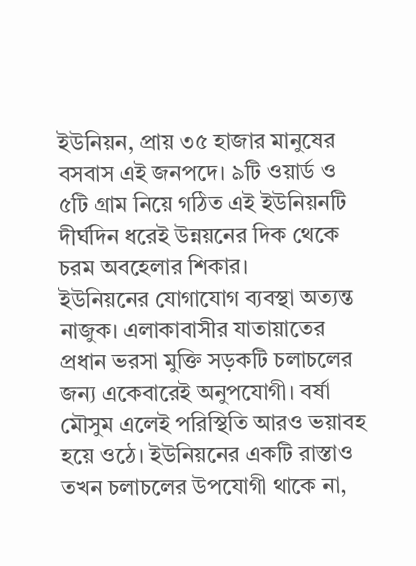ইউনিয়ন, প্রায় ৩৫ হাজার মানুষের বসবাস এই জনপদে। ৯টি ওয়ার্ড ও ৫টি গ্রাম নিয়ে গঠিত এই ইউনিয়নটি দীর্ঘদিন ধরেই উন্নয়নের দিক থেকে চরম অবহেলার শিকার।
ইউনিয়নের যোগাযোগ ব্যবস্থা অত্যন্ত নাজুক। এলাকাবাসীর যাতায়াতের প্রধান ভরসা মুক্তি সড়কটি চলাচলের জন্য একেবারেই অনুপযোগী। বর্ষা মৌসুম এলেই পরিস্থিতি আরও ভয়াবহ হয়ে ওঠে। ইউনিয়নের একটি রাস্তাও তখন চলাচলের উপযোগী থাকে না,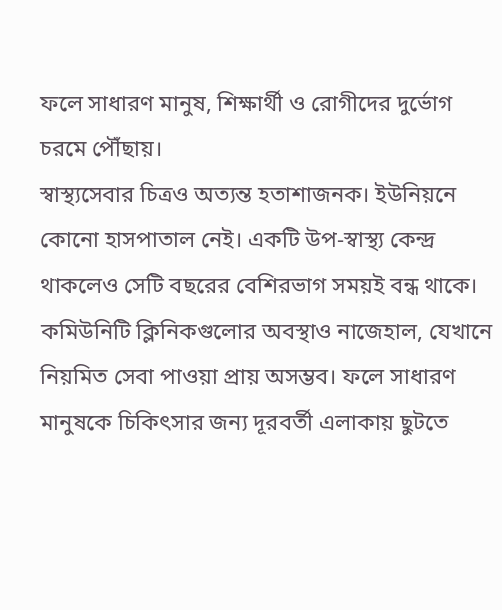ফলে সাধারণ মানুষ, শিক্ষার্থী ও রোগীদের দুর্ভোগ চরমে পৌঁছায়।
স্বাস্থ্যসেবার চিত্রও অত্যন্ত হতাশাজনক। ইউনিয়নে কোনো হাসপাতাল নেই। একটি উপ-স্বাস্থ্য কেন্দ্র থাকলেও সেটি বছরের বেশিরভাগ সময়ই বন্ধ থাকে। কমিউনিটি ক্লিনিকগুলোর অবস্থাও নাজেহাল, যেখানে নিয়মিত সেবা পাওয়া প্রায় অসম্ভব। ফলে সাধারণ মানুষকে চিকিৎসার জন্য দূরবর্তী এলাকায় ছুটতে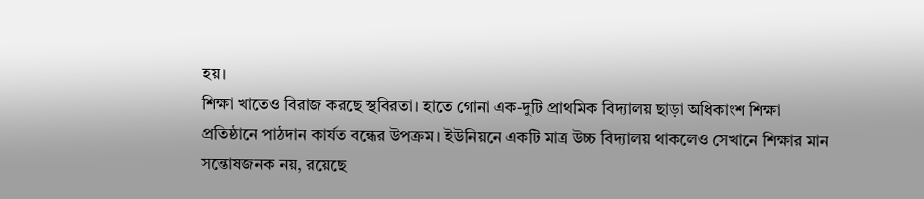হয়।
শিক্ষা খাতেও বিরাজ করছে স্থবিরতা। হাতে গোনা এক-দুটি প্রাথমিক বিদ্যালয় ছাড়া অধিকাংশ শিক্ষা প্রতিষ্ঠানে পাঠদান কার্যত বন্ধের উপক্রম। ইউনিয়নে একটি মাত্র উচ্চ বিদ্যালয় থাকলেও সেখানে শিক্ষার মান সন্তোষজনক নয়, রয়েছে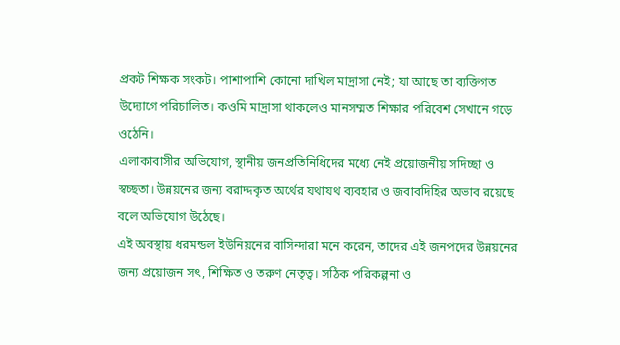প্রকট শিক্ষক সংকট। পাশাপাশি কোনো দাখিল মাদ্রাসা নেই; যা আছে তা ব্যক্তিগত উদ্যোগে পরিচালিত। কওমি মাদ্রাসা থাকলেও মানসম্মত শিক্ষার পরিবেশ সেখানে গড়ে ওঠেনি।
এলাকাবাসীর অভিযোগ, স্থানীয় জনপ্রতিনিধিদের মধ্যে নেই প্রয়োজনীয় সদিচ্ছা ও স্বচ্ছতা। উন্নয়নের জন্য বরাদ্দকৃত অর্থের যথাযথ ব্যবহার ও জবাবদিহির অভাব রয়েছে বলে অভিযোগ উঠেছে।
এই অবস্থায় ধরমন্ডল ইউনিয়নের বাসিন্দারা মনে করেন, তাদের এই জনপদের উন্নয়নের জন্য প্রয়োজন সৎ, শিক্ষিত ও তরুণ নেতৃত্ব। সঠিক পরিকল্পনা ও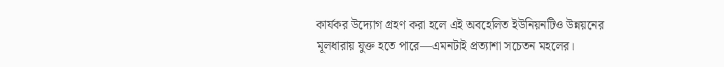কার্যকর উদ্যোগ গ্রহণ করা হলে এই অবহেলিত ইউনিয়নটিও উন্নয়নের মূলধারায় যুক্ত হতে পারে—এমনটাই প্রত্যাশা সচেতন মহলের।